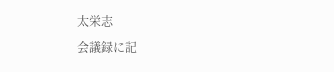太栄志
会議録に記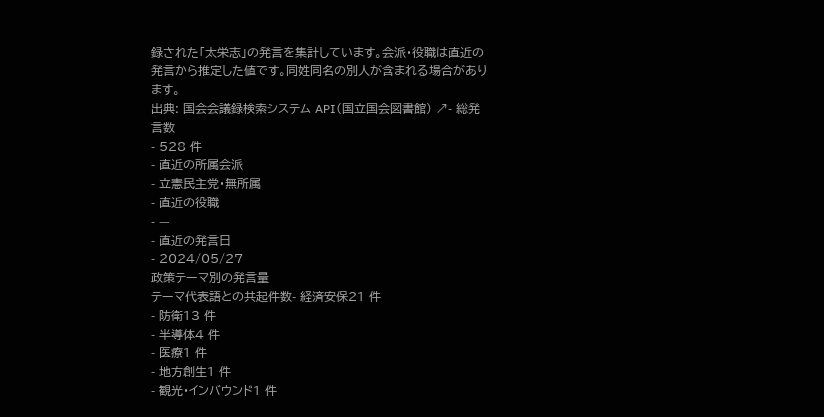録された「太栄志」の発言を集計しています。会派・役職は直近の発言から推定した値です。同姓同名の別人が含まれる場合があります。
出典: 国会会議録検索システム API(国立国会図書館) ↗- 総発言数
- 528 件
- 直近の所属会派
- 立憲民主党・無所属
- 直近の役職
- —
- 直近の発言日
- 2024/05/27
政策テーマ別の発言量
テーマ代表語との共起件数- 経済安保21 件
- 防衛13 件
- 半導体4 件
- 医療1 件
- 地方創生1 件
- 観光・インバウンド1 件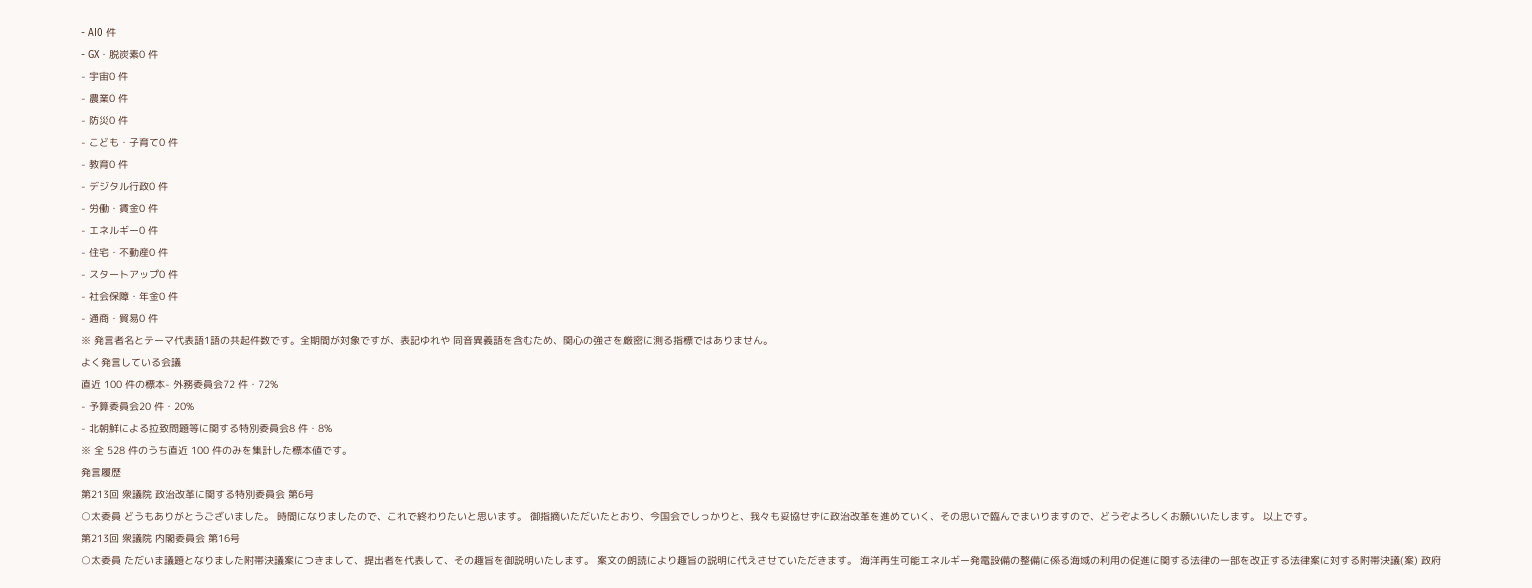- AI0 件
- GX・脱炭素0 件
- 宇宙0 件
- 農業0 件
- 防災0 件
- こども・子育て0 件
- 教育0 件
- デジタル行政0 件
- 労働・賃金0 件
- エネルギー0 件
- 住宅・不動産0 件
- スタートアップ0 件
- 社会保障・年金0 件
- 通商・貿易0 件
※ 発言者名とテーマ代表語1語の共起件数です。全期間が対象ですが、表記ゆれや 同音異義語を含むため、関心の強さを厳密に測る指標ではありません。
よく発言している会議
直近 100 件の標本- 外務委員会72 件・72%
- 予算委員会20 件・20%
- 北朝鮮による拉致問題等に関する特別委員会8 件・8%
※ 全 528 件のうち直近 100 件のみを集計した標本値です。
発言履歴
第213回 衆議院 政治改革に関する特別委員会 第6号
○太委員 どうもありがとうございました。 時間になりましたので、これで終わりたいと思います。 御指摘いただいたとおり、今国会でしっかりと、我々も妥協せずに政治改革を進めていく、その思いで臨んでまいりますので、どうぞよろしくお願いいたします。 以上です。
第213回 衆議院 内閣委員会 第16号
○太委員 ただいま議題となりました附帯決議案につきまして、提出者を代表して、その趣旨を御説明いたします。 案文の朗読により趣旨の説明に代えさせていただきます。 海洋再生可能エネルギー発電設備の整備に係る海域の利用の促進に関する法律の一部を改正する法律案に対する附帯決議(案) 政府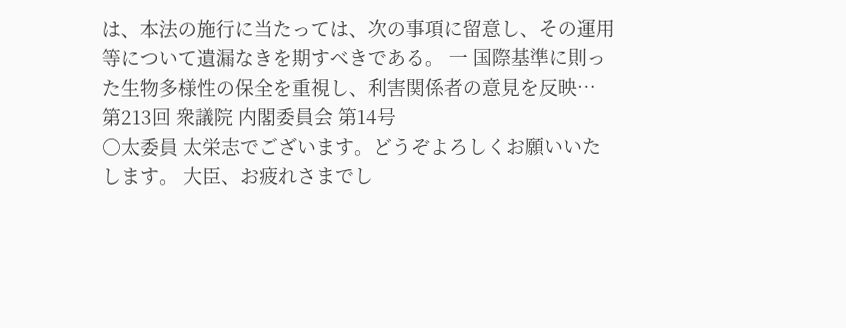は、本法の施行に当たっては、次の事項に留意し、その運用等について遺漏なきを期すべきである。 一 国際基準に則った生物多様性の保全を重視し、利害関係者の意見を反映…
第213回 衆議院 内閣委員会 第14号
○太委員 太栄志でございます。どうぞよろしくお願いいたします。 大臣、お疲れさまでし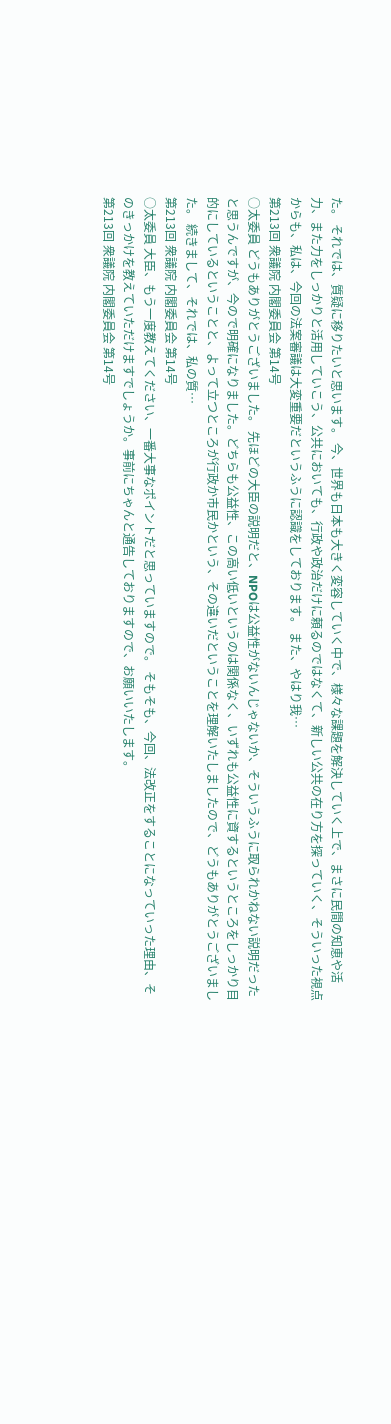た。 それでは、質疑に移りたいと思います。 今、世界も日本も大きく変容していく中で、様々な課題を解決していく上で、まさに民間の知恵や活力、また力をしっかりと活用していこう、公共においても、行政や政治だけに頼るのではなくて、新しい公共の在り方を探っていく、そういった視点からも、私は、今回の法案審議は大変重要だというふうに認識をしております。 また、やはり我…
第213回 衆議院 内閣委員会 第14号
○太委員 どうもありがとうございました。 先ほどの大臣の説明だと、NPOは公益性がないんじゃないか、そういうふうに取られかねない説明だったと思うんですが、今ので明確になりました。どちらも公益性、この高い低いというのは関係なく、いずれも公益性に資するというところをしっかり目的にしているということと、よって立つところが行政か市民かという、その違いだということを理解いたしましたので、どうもありがとうございました。 続きまして、それでは、私の質…
第213回 衆議院 内閣委員会 第14号
○太委員 大臣、もう一度教えてください、一番大事なポイントだと思っていますので。 そもそも、今回、法改正をすることになっていった理由、そのきっかけを教えていただけますでしょうか。事前にちゃんと通告しておりますので、お願いいたします。
第213回 衆議院 内閣委員会 第14号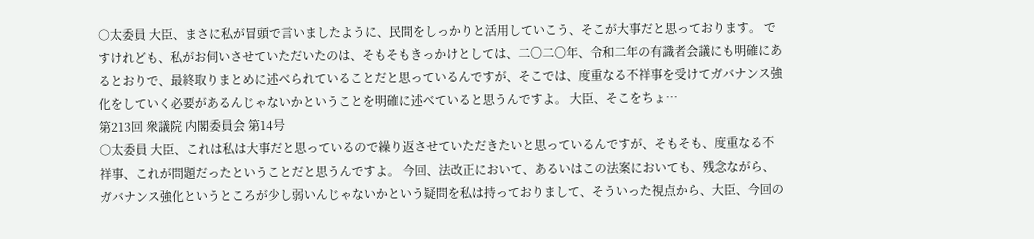○太委員 大臣、まさに私が冒頭で言いましたように、民間をしっかりと活用していこう、そこが大事だと思っております。 ですけれども、私がお伺いさせていただいたのは、そもそもきっかけとしては、二〇二〇年、令和二年の有識者会議にも明確にあるとおりで、最終取りまとめに述べられていることだと思っているんですが、そこでは、度重なる不祥事を受けてガバナンス強化をしていく必要があるんじゃないかということを明確に述べていると思うんですよ。 大臣、そこをちょ…
第213回 衆議院 内閣委員会 第14号
○太委員 大臣、これは私は大事だと思っているので繰り返させていただきたいと思っているんですが、そもそも、度重なる不祥事、これが問題だったということだと思うんですよ。 今回、法改正において、あるいはこの法案においても、残念ながら、ガバナンス強化というところが少し弱いんじゃないかという疑問を私は持っておりまして、そういった視点から、大臣、今回の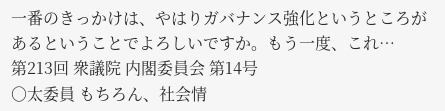一番のきっかけは、やはりガバナンス強化というところがあるということでよろしいですか。もう一度、これ…
第213回 衆議院 内閣委員会 第14号
○太委員 もちろん、社会情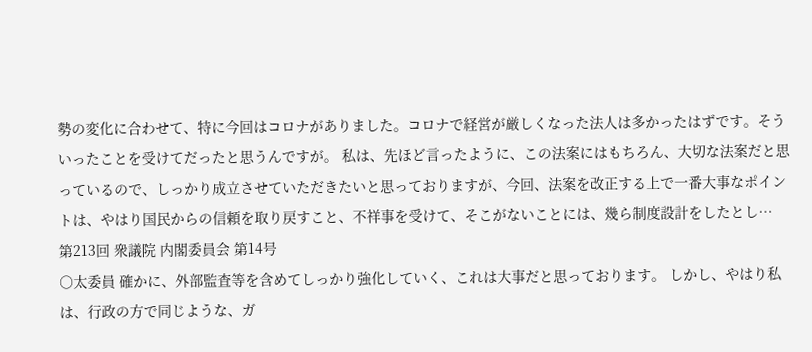勢の変化に合わせて、特に今回はコロナがありました。コロナで経営が厳しくなった法人は多かったはずです。そういったことを受けてだったと思うんですが。 私は、先ほど言ったように、この法案にはもちろん、大切な法案だと思っているので、しっかり成立させていただきたいと思っておりますが、今回、法案を改正する上で一番大事なポイントは、やはり国民からの信頼を取り戻すこと、不祥事を受けて、そこがないことには、幾ら制度設計をしたとし…
第213回 衆議院 内閣委員会 第14号
○太委員 確かに、外部監査等を含めてしっかり強化していく、これは大事だと思っております。 しかし、やはり私は、行政の方で同じような、ガ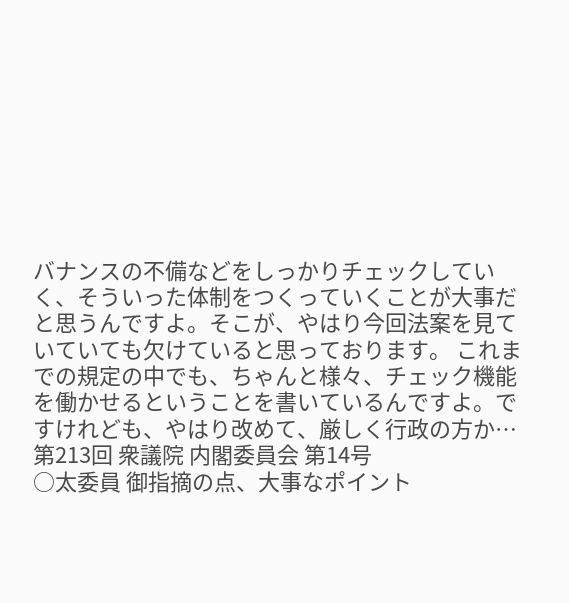バナンスの不備などをしっかりチェックしていく、そういった体制をつくっていくことが大事だと思うんですよ。そこが、やはり今回法案を見ていていても欠けていると思っております。 これまでの規定の中でも、ちゃんと様々、チェック機能を働かせるということを書いているんですよ。ですけれども、やはり改めて、厳しく行政の方か…
第213回 衆議院 内閣委員会 第14号
○太委員 御指摘の点、大事なポイント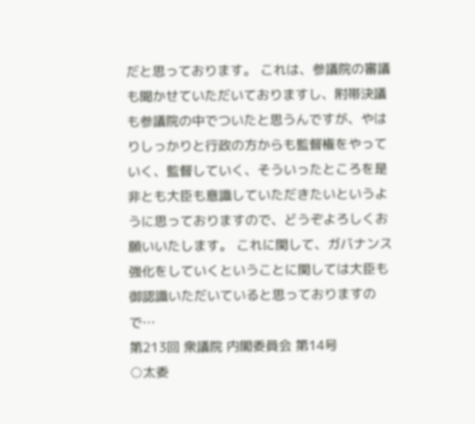だと思っております。 これは、参議院の審議も聞かせていただいておりますし、附帯決議も参議院の中でついたと思うんですが、やはりしっかりと行政の方からも監督権をやっていく、監督していく、そういったところを是非とも大臣も意識していただきたいというように思っておりますので、どうぞよろしくお願いいたします。 これに関して、ガバナンス強化をしていくということに関しては大臣も御認識いただいていると思っておりますので…
第213回 衆議院 内閣委員会 第14号
○太委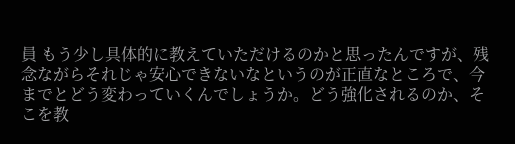員 もう少し具体的に教えていただけるのかと思ったんですが、残念ながらそれじゃ安心できないなというのが正直なところで、今までとどう変わっていくんでしょうか。どう強化されるのか、そこを教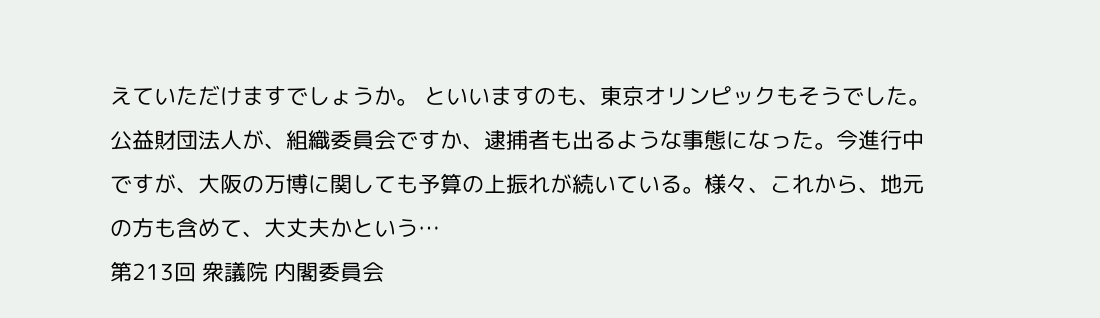えていただけますでしょうか。 といいますのも、東京オリンピックもそうでした。公益財団法人が、組織委員会ですか、逮捕者も出るような事態になった。今進行中ですが、大阪の万博に関しても予算の上振れが続いている。様々、これから、地元の方も含めて、大丈夫かという…
第213回 衆議院 内閣委員会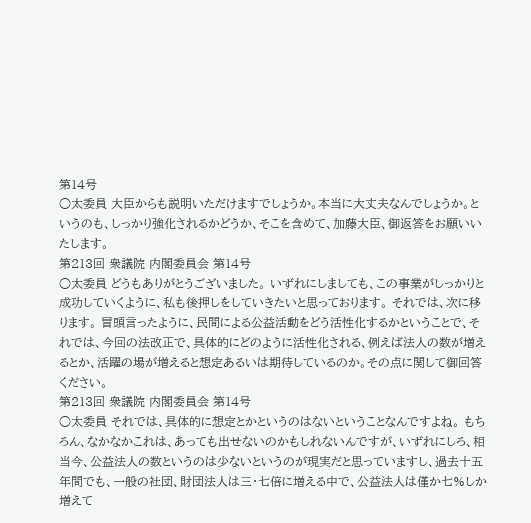第14号
○太委員 大臣からも説明いただけますでしょうか。本当に大丈夫なんでしょうか。というのも、しっかり強化されるかどうか、そこを含めて、加藤大臣、御返答をお願いいたします。
第213回 衆議院 内閣委員会 第14号
○太委員 どうもありがとうございました。 いずれにしましても、この事業がしっかりと成功していくように、私も後押しをしていきたいと思っております。 それでは、次に移ります。 冒頭言ったように、民間による公益活動をどう活性化するかということで、それでは、今回の法改正で、具体的にどのように活性化される、例えば法人の数が増えるとか、活躍の場が増えると想定あるいは期待しているのか。その点に関して御回答ください。
第213回 衆議院 内閣委員会 第14号
○太委員 それでは、具体的に想定とかというのはないということなんですよね。 もちろん、なかなかこれは、あっても出せないのかもしれないんですが、いずれにしろ、相当今、公益法人の数というのは少ないというのが現実だと思っていますし、過去十五年間でも、一般の社団、財団法人は三・七倍に増える中で、公益法人は僅か七%しか増えて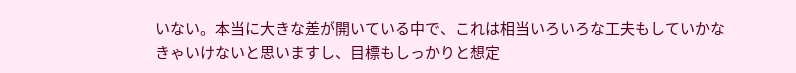いない。本当に大きな差が開いている中で、これは相当いろいろな工夫もしていかなきゃいけないと思いますし、目標もしっかりと想定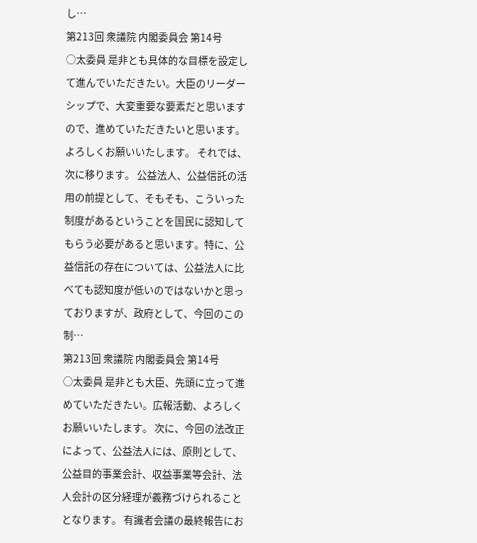し…
第213回 衆議院 内閣委員会 第14号
○太委員 是非とも具体的な目標を設定して進んでいただきたい。大臣のリーダーシップで、大変重要な要素だと思いますので、進めていただきたいと思います。よろしくお願いいたします。 それでは、次に移ります。 公益法人、公益信託の活用の前提として、そもそも、こういった制度があるということを国民に認知してもらう必要があると思います。特に、公益信託の存在については、公益法人に比べても認知度が低いのではないかと思っておりますが、政府として、今回のこの制…
第213回 衆議院 内閣委員会 第14号
○太委員 是非とも大臣、先頭に立って進めていただきたい。広報活動、よろしくお願いいたします。 次に、今回の法改正によって、公益法人には、原則として、公益目的事業会計、収益事業等会計、法人会計の区分経理が義務づけられることとなります。 有識者会議の最終報告にお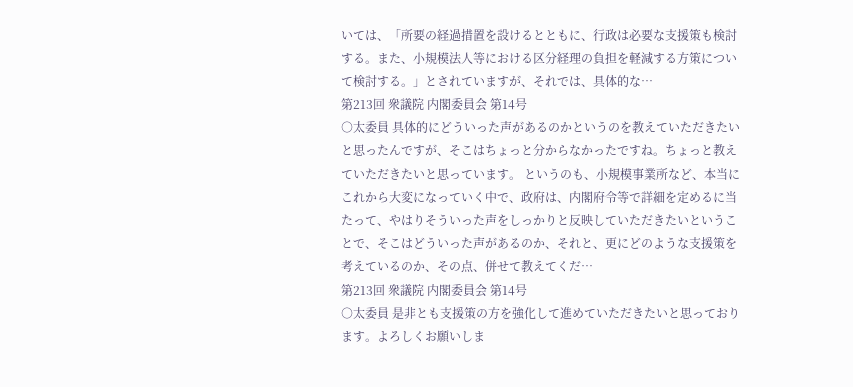いては、「所要の経過措置を設けるとともに、行政は必要な支援策も検討する。また、小規模法人等における区分経理の負担を軽減する方策について検討する。」とされていますが、それでは、具体的な…
第213回 衆議院 内閣委員会 第14号
○太委員 具体的にどういった声があるのかというのを教えていただきたいと思ったんですが、そこはちょっと分からなかったですね。ちょっと教えていただきたいと思っています。 というのも、小規模事業所など、本当にこれから大変になっていく中で、政府は、内閣府令等で詳細を定めるに当たって、やはりそういった声をしっかりと反映していただきたいということで、そこはどういった声があるのか、それと、更にどのような支援策を考えているのか、その点、併せて教えてくだ…
第213回 衆議院 内閣委員会 第14号
○太委員 是非とも支援策の方を強化して進めていただきたいと思っております。よろしくお願いしま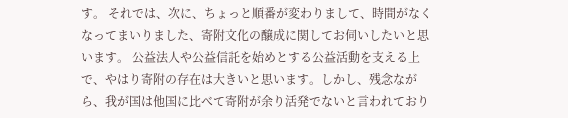す。 それでは、次に、ちょっと順番が変わりまして、時間がなくなってまいりました、寄附文化の醸成に関してお伺いしたいと思います。 公益法人や公益信託を始めとする公益活動を支える上で、やはり寄附の存在は大きいと思います。しかし、残念ながら、我が国は他国に比べて寄附が余り活発でないと言われており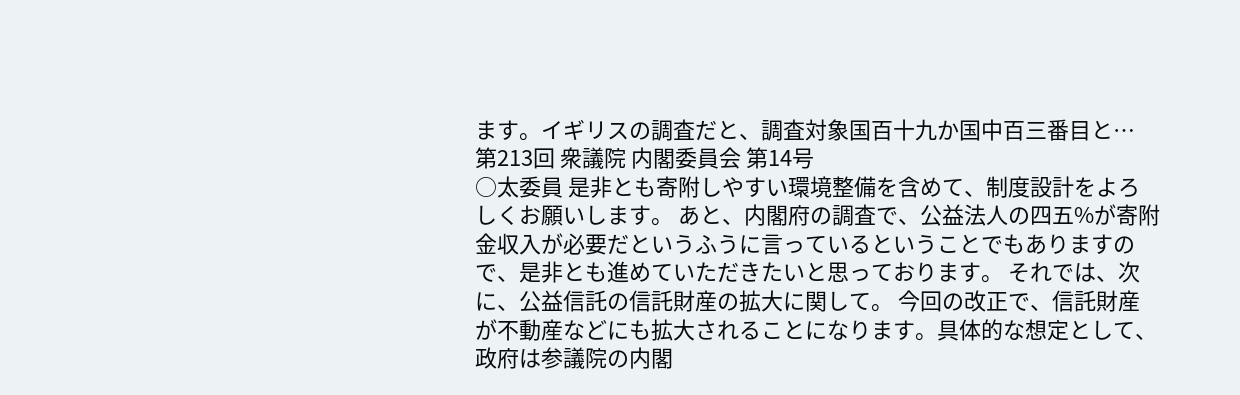ます。イギリスの調査だと、調査対象国百十九か国中百三番目と…
第213回 衆議院 内閣委員会 第14号
○太委員 是非とも寄附しやすい環境整備を含めて、制度設計をよろしくお願いします。 あと、内閣府の調査で、公益法人の四五%が寄附金収入が必要だというふうに言っているということでもありますので、是非とも進めていただきたいと思っております。 それでは、次に、公益信託の信託財産の拡大に関して。 今回の改正で、信託財産が不動産などにも拡大されることになります。具体的な想定として、政府は参議院の内閣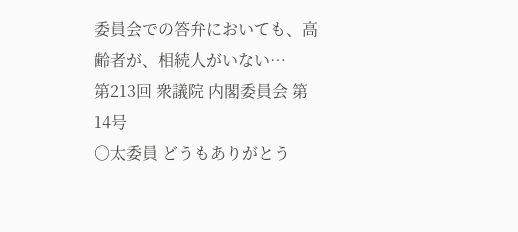委員会での答弁においても、高齢者が、相続人がいない…
第213回 衆議院 内閣委員会 第14号
○太委員 どうもありがとう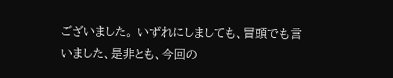ございました。 いずれにしましても、冒頭でも言いました、是非とも、今回の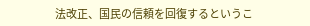法改正、国民の信頼を回復するというこ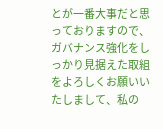とが一番大事だと思っておりますので、ガバナンス強化をしっかり見据えた取組をよろしくお願いいたしまして、私の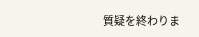質疑を終わりま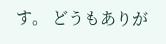す。 どうもありが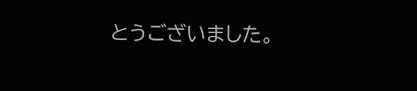とうございました。